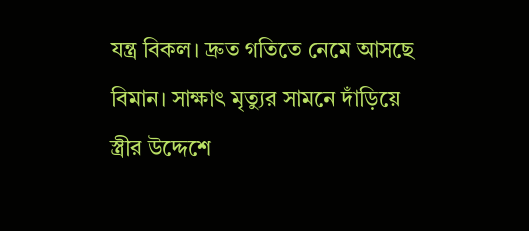যন্ত্র বিকল। দ্রুত গতিতে নেমে আসছে বিমান। সাক্ষাৎ মৃত্যুর সামনে দাঁড়িয়ে স্ত্রীর উদ্দেশে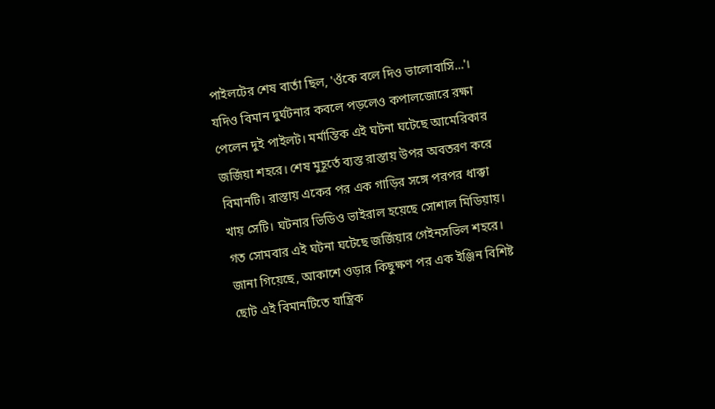পাইলটের শেষ বার্তা ছিল, 'ওঁকে বলে দিও ভালোবাসি...'। যদিও বিমান দুর্ঘটনার কবলে পড়লেও কপালজোরে রক্ষা পেলেন দুই পাইলট। মর্মান্তিক এই ঘটনা ঘটেছে আমেরিকার জর্জিয়া শহরে। শেষ মুহূর্তে ব্যস্ত রাস্তায় উপর অবতরণ করে বিমানটি। রাস্তায় একের পর এক গাড়ির সঙ্গে পরপর ধাক্কা খায় সেটি। ঘটনার ভিডিও ভাইরাল হয়েছে সোশাল মিডিয়ায়।
গত সোমবার এই ঘটনা ঘটেছে জর্জিয়ার গেইনসভিল শহরে। জানা গিয়েছে, আকাশে ওড়ার কিছুক্ষণ পর এক ইঞ্জিন বিশিষ্ট ছোট এই বিমানটিতে যান্ত্রিক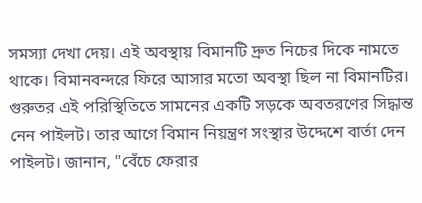সমস্যা দেখা দেয়। এই অবস্থায় বিমানটি দ্রুত নিচের দিকে নামতে থাকে। বিমানবন্দরে ফিরে আসার মতো অবস্থা ছিল না বিমানটির। গুরুতর এই পরিস্থিতিতে সামনের একটি সড়কে অবতরণের সিদ্ধান্ত নেন পাইলট। তার আগে বিমান নিয়ন্ত্রণ সংস্থার উদ্দেশে বার্তা দেন পাইলট। জানান, "বেঁচে ফেরার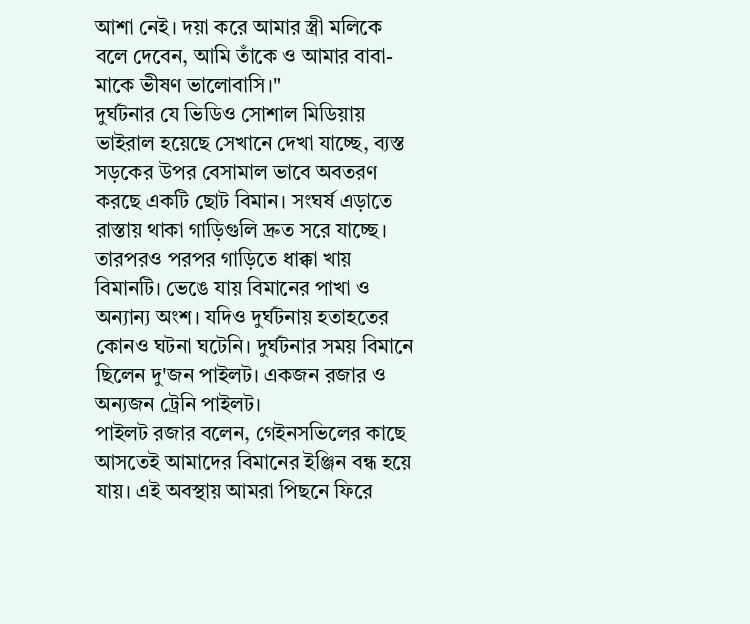আশা নেই। দয়া করে আমার স্ত্রী মলিকে বলে দেবেন, আমি তাঁকে ও আমার বাবা-মাকে ভীষণ ভালোবাসি।"
দুর্ঘটনার যে ভিডিও সোশাল মিডিয়ায় ভাইরাল হয়েছে সেখানে দেখা যাচ্ছে, ব্যস্ত সড়কের উপর বেসামাল ভাবে অবতরণ করছে একটি ছোট বিমান। সংঘর্ষ এড়াতে রাস্তায় থাকা গাড়িগুলি দ্রুত সরে যাচ্ছে। তারপরও পরপর গাড়িতে ধাক্কা খায় বিমানটি। ভেঙে যায় বিমানের পাখা ও অন্যান্য অংশ। যদিও দুর্ঘটনায় হতাহতের কোনও ঘটনা ঘটেনি। দুর্ঘটনার সময় বিমানে ছিলেন দু'জন পাইলট। একজন রজার ও অন্যজন ট্রেনি পাইলট।
পাইলট রজার বলেন, গেইনসভিলের কাছে আসতেই আমাদের বিমানের ইঞ্জিন বন্ধ হয়ে যায়। এই অবস্থায় আমরা পিছনে ফিরে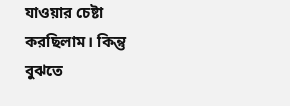যাওয়ার চেষ্টা করছিলাম। কিন্তু বুঝতে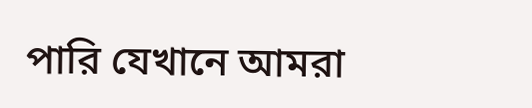পারি যেখানে আমরা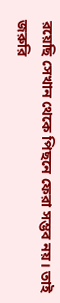রয়েছি সেখান থেকে পিছনে ফেরা সম্ভব নয়। তাই জরুরি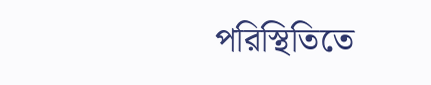পরিস্থিতিতে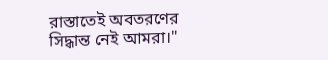রাস্তাতেই অবতরণের সিদ্ধান্ত নেই আমরা।"